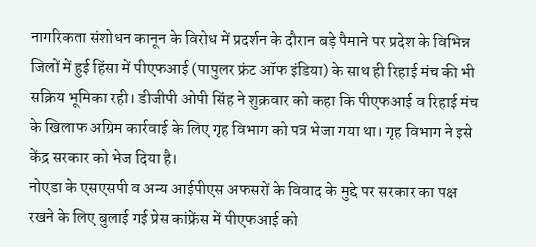नागरिकता संशोधन कानून के विरोध में प्रदर्शन के दौरान बड़े पैमाने पर प्रदेश के विभिन्न जिलों में हुई हिंसा में पीएफआई (पापुलर फ्रंट ऑफ इंडिया) के साथ ही रिहाई मंच की भी सक्रिय भूमिका रही। डीजीपी ओपी सिंह ने शुक्रवार को कहा कि पीएफआई व रिहाई मंच के खिलाफ अग्रिम कार्रवाई के लिए गृह विभाग को पत्र भेजा गया था। गृह विभाग ने इसे केंद्र सरकार को भेज दिया है।
नोएडा के एसएसपी व अन्य आईपीएस अफसरों के विवाद के मुद्दे पर सरकार का पक्ष रखने के लिए बुलाई गई प्रेस कांफ्रेंस में पीएफआई को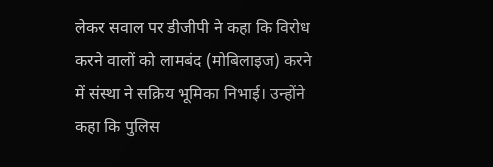लेकर सवाल पर डीजीपी ने कहा कि विरोध करने वालों को लामबंद (मोबिलाइज) करने में संस्था ने सक्रिय भूमिका निभाई। उन्होंने कहा कि पुलिस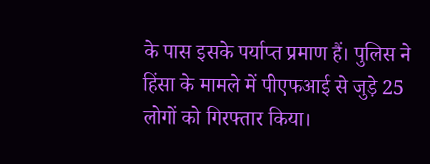के पास इसके पर्याप्त प्रमाण हैं। पुलिस ने हिंसा के मामले में पीएफआई से जुड़े 25 लोगों को गिरफ्तार किया।